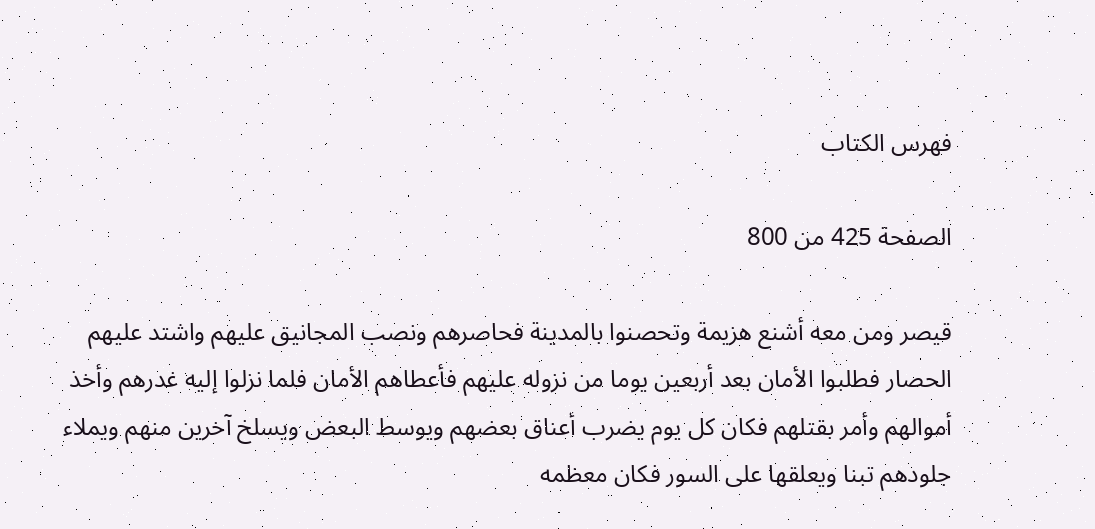فهرس الكتاب

الصفحة 425 من 800

قيصر ومن معه أشنع هزيمة وتحصنوا بالمدينة فحاصرهم ونصب المجانيق عليهم واشتد عليهم الحصار فطلبوا الأمان بعد أربعين يوما من نزوله عليهم فأعطاهم الأمان فلما نزلوا إليه غدرهم وأخذ أموالهم وأمر بقتلهم فكان كل يوم يضرب أعناق بعضهم ويوسط البعض ويسلخ آخرين منهم ويملاء جلودهم تبنا ويعلقها على السور فكان معظمه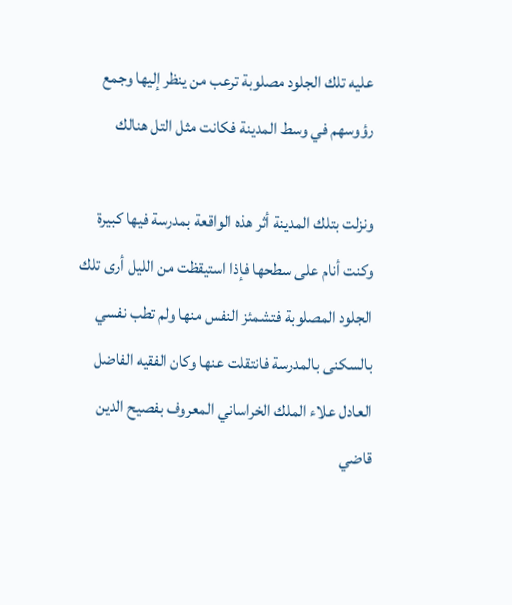عليه تلك الجلود مصلوبة ترعب من ينظر إليها وجمع رؤوسهم في وسط المدينة فكانت مثل التل هنالك

ونزلت بتلك المدينة أثر هذه الواقعة بمدرسة فيها كبيرة وكنت أنام على سطحها فإذا استيقظت من الليل أرى تلك الجلود المصلوبة فتشمئز النفس منها ولم تطب نفسي بالسكنى بالمدرسة فانتقلت عنها وكان الفقيه الفاضل العادل علاء الملك الخراساني المعروف بفصيح الدين قاضي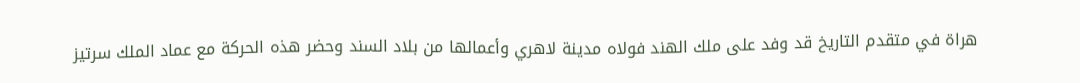هراة في متقدم التاريخ قد وفد على ملك الهند فولاه مدينة لاهري وأعمالها من بلاد السند وحضر هذه الحركة مع عماد الملك سرتيز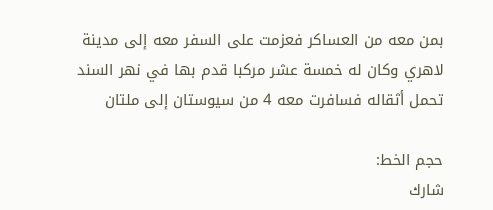بمن معه من العساكر فعزمت على السفر معه إلى مدينة لاهري وكان له خمسة عشر مركبا قدم بها في نهر السند تحمل أثقاله فسافرت معه 4 من سيوستان إلى ملتان

حجم الخط:
شارك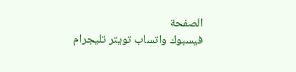الصفحة
فيسبوك واتساب تويتر تليجرام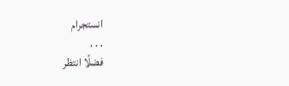انستجرام
. . .
فضلًا انتظر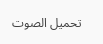تحميل الصوت